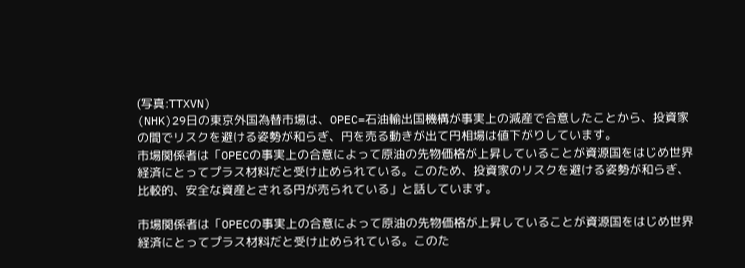(写真:TTXVN)
(NHK)29日の東京外国為替市場は、OPEC=石油輸出国機構が事実上の減産で合意したことから、投資家の間でリスクを避ける姿勢が和らぎ、円を売る動きが出て円相場は値下がりしています。
市場関係者は「OPECの事実上の合意によって原油の先物価格が上昇していることが資源国をはじめ世界経済にとってプラス材料だと受け止められている。このため、投資家のリスクを避ける姿勢が和らぎ、比較的、安全な資産とされる円が売られている」と話しています。

市場関係者は「OPECの事実上の合意によって原油の先物価格が上昇していることが資源国をはじめ世界経済にとってプラス材料だと受け止められている。このた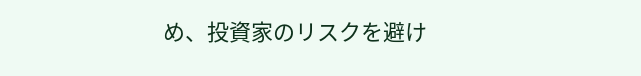め、投資家のリスクを避け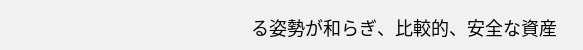る姿勢が和らぎ、比較的、安全な資産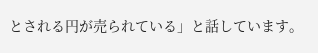とされる円が売られている」と話しています。